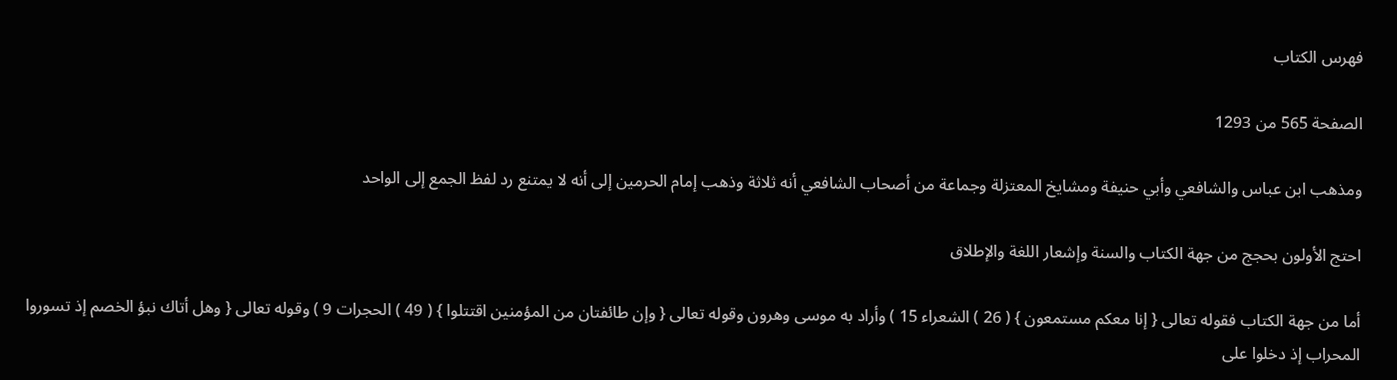فهرس الكتاب

الصفحة 565 من 1293

ومذهب ابن عباس والشافعي وأبي حنيفة ومشايخ المعتزلة وجماعة من أصحاب الشافعي أنه ثلاثة وذهب إمام الحرمين إلى أنه لا يمتنع رد لفظ الجمع إلى الواحد

احتج الأولون بحجج من جهة الكتاب والسنة وإشعار اللغة والإطلاق

أما من جهة الكتاب فقوله تعالى { إنا معكم مستمعون } ( 26 ) الشعراء 15 ) وأراد به موسى وهرون وقوله تعالى { وإن طائفتان من المؤمنين اقتتلوا } ( 49 ) الحجرات 9 ) وقوله تعالى { وهل أتاك نبؤ الخصم إذ تسوروا المحراب إذ دخلوا على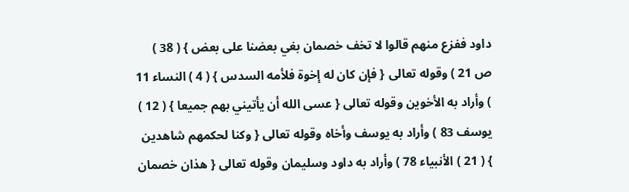داود ففزع منهم قالوا لا تخف خصمان بغي بعضنا على بعض } ( 38 ) ص 21 ) وقوله تعالى { فإن كان له إخوة فلأمه السدس } ( 4 ) النساء 11 ) وأراد به الأخوين وقوله تعالى { عسى الله أن يأتيني بهم جميعا } ( 12 ) يوسف 83 ) وأراد به يوسف وأخاه وقوله تعالى { وكنا لحكمهم شاهدين } ( 21 ) الأنبياء 78 ) وأراد به داود وسليمان وقوله تعالى { هذان خصمان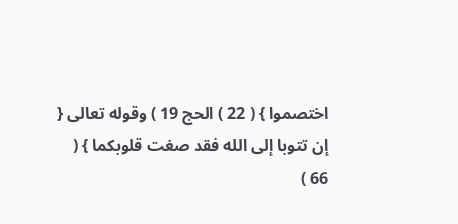اختصموا } ( 22 ) الحج 19 ) وقوله تعالى { إن تتوبا إلى الله فقد صغت قلوبكما } ( 66 )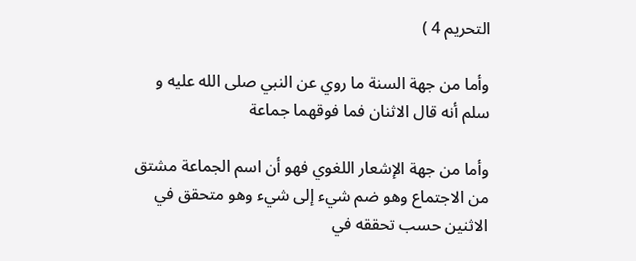التحريم 4 )

وأما من جهة السنة ما روي عن النبي صلى الله عليه و سلم أنه قال الاثنان فما فوقهما جماعة

وأما من جهة الإشعار اللغوي فهو أن اسم الجماعة مشتق من الاجتماع وهو ضم شيء إلى شيء وهو متحقق في الاثنين حسب تحققه في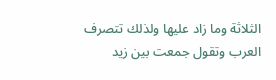الثلاثة وما زاد عليها ولذلك تتصرف العرب وتقول جمعت بين زيد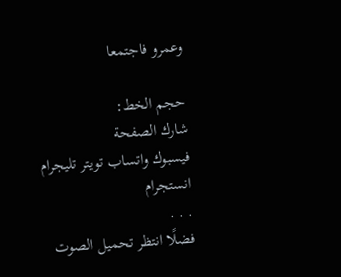وعمرو فاجتمعا

حجم الخط:
شارك الصفحة
فيسبوك واتساب تويتر تليجرام انستجرام
. . .
فضلًا انتظر تحميل الصوت